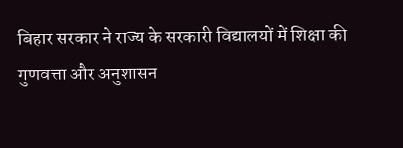बिहार सरकार ने राज्य के सरकारी विद्यालयों में शिक्षा की गुणवत्ता और अनुशासन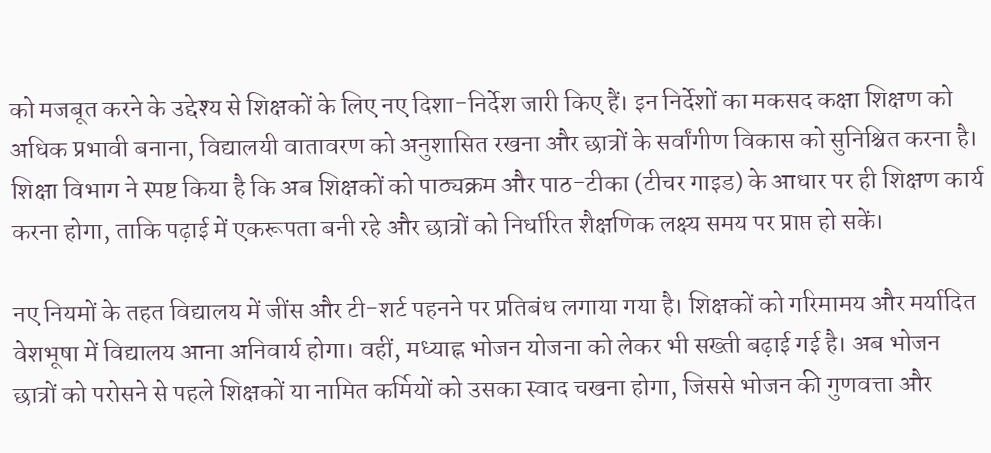को मजबूत करने के उद्देश्य से शिक्षकों के लिए नए दिशा-निर्देश जारी किए हैं। इन निर्देशों का मकसद कक्षा शिक्षण को अधिक प्रभावी बनाना, विद्यालयी वातावरण को अनुशासित रखना और छात्रों के सर्वांगीण विकास को सुनिश्चित करना है। शिक्षा विभाग ने स्पष्ट किया है कि अब शिक्षकों को पाठ्यक्रम और पाठ-टीका (टीचर गाइड) के आधार पर ही शिक्षण कार्य करना होगा, ताकि पढ़ाई में एकरूपता बनी रहे और छात्रों को निर्धारित शैक्षणिक लक्ष्य समय पर प्राप्त हो सकें।

नए नियमों के तहत विद्यालय में जींस और टी-शर्ट पहनने पर प्रतिबंध लगाया गया है। शिक्षकों को गरिमामय और मर्यादित वेशभूषा में विद्यालय आना अनिवार्य होगा। वहीं, मध्याह्न भोजन योजना को लेकर भी सख्ती बढ़ाई गई है। अब भोजन छात्रों को परोसने से पहले शिक्षकों या नामित कर्मियों को उसका स्वाद चखना होगा, जिससे भोजन की गुणवत्ता और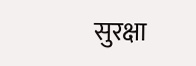सुरक्षा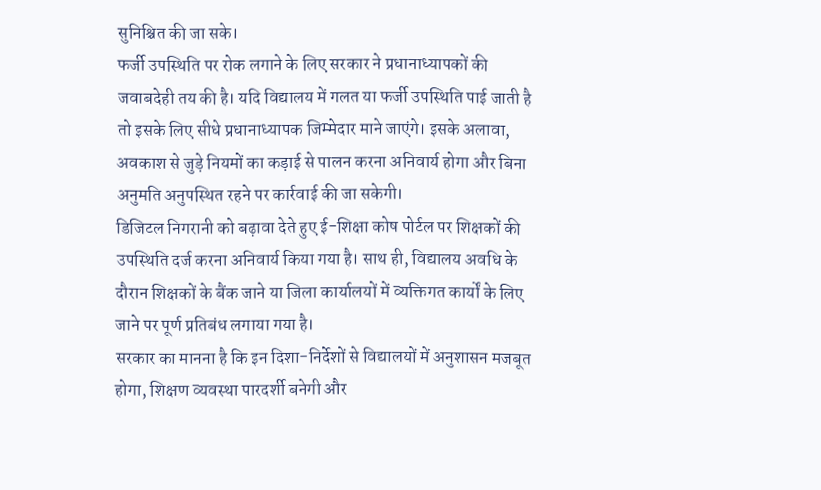सुनिश्चित की जा सके।
फर्जी उपस्थिति पर रोक लगाने के लिए सरकार ने प्रधानाध्यापकों की जवाबदेही तय की है। यदि विद्यालय में गलत या फर्जी उपस्थिति पाई जाती है तो इसके लिए सीधे प्रधानाध्यापक जिम्मेदार माने जाएंगे। इसके अलावा, अवकाश से जुड़े नियमों का कड़ाई से पालन करना अनिवार्य होगा और बिना अनुमति अनुपस्थित रहने पर कार्रवाई की जा सकेगी।
डिजिटल निगरानी को बढ़ावा देते हुए ई-शिक्षा कोष पोर्टल पर शिक्षकों की उपस्थिति दर्ज करना अनिवार्य किया गया है। साथ ही, विद्यालय अवधि के दौरान शिक्षकों के बैंक जाने या जिला कार्यालयों में व्यक्तिगत कार्यों के लिए जाने पर पूर्ण प्रतिबंध लगाया गया है।
सरकार का मानना है कि इन दिशा-निर्देशों से विद्यालयों में अनुशासन मजबूत होगा, शिक्षण व्यवस्था पारदर्शी बनेगी और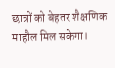छात्रों को बेहतर शैक्षणिक माहौल मिल सकेगा।